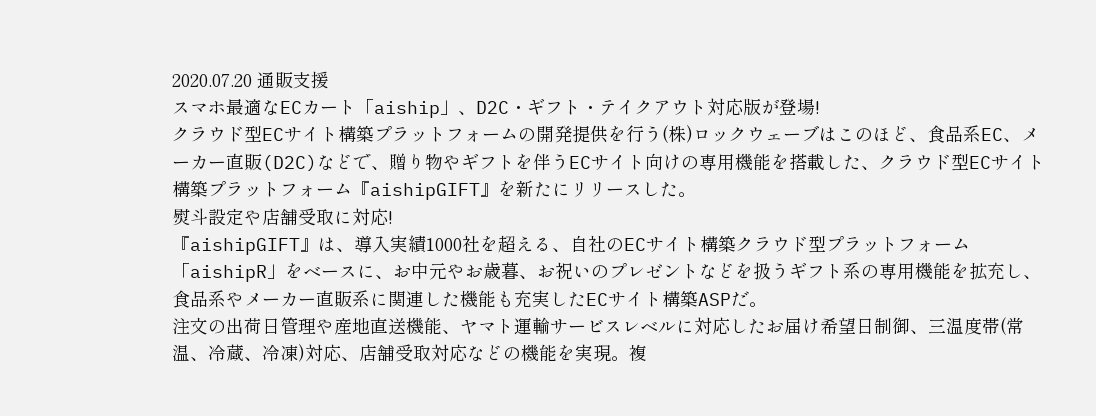2020.07.20 通販支援
スマホ最適なECカート「aiship」、D2C・ギフト・テイクアウト対応版が登場!
クラウド型ECサイト構築プラットフォームの開発提供を行う(株)ロックウェーブはこのほど、食品系EC、メーカー直販(D2C)などで、贈り物やギフトを伴うECサイト向けの専用機能を搭載した、クラウド型ECサイト構築プラットフォーム『aishipGIFT』を新たにリリースした。
熨斗設定や店舗受取に対応!
『aishipGIFT』は、導入実績1000社を超える、自社のECサイト構築クラウド型プラットフォーム「aishipR」をベースに、お中元やお歳暮、お祝いのプレゼントなどを扱うギフト系の専用機能を拡充し、食品系やメーカー直販系に関連した機能も充実したECサイト構築ASPだ。
注文の出荷日管理や産地直送機能、ヤマト運輸サービスレベルに対応したお届け希望日制御、三温度帯(常温、冷蔵、冷凍)対応、店舗受取対応などの機能を実現。複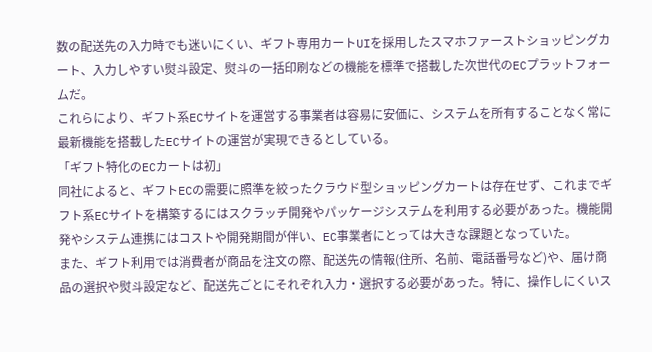数の配送先の入力時でも迷いにくい、ギフト専用カートUIを採用したスマホファーストショッピングカート、入力しやすい熨斗設定、熨斗の一括印刷などの機能を標準で搭載した次世代のECプラットフォームだ。
これらにより、ギフト系ECサイトを運営する事業者は容易に安価に、システムを所有することなく常に最新機能を搭載したECサイトの運営が実現できるとしている。
「ギフト特化のECカートは初」
同社によると、ギフトECの需要に照準を絞ったクラウド型ショッピングカートは存在せず、これまでギフト系ECサイトを構築するにはスクラッチ開発やパッケージシステムを利用する必要があった。機能開発やシステム連携にはコストや開発期間が伴い、EC事業者にとっては大きな課題となっていた。
また、ギフト利用では消費者が商品を注文の際、配送先の情報(住所、名前、電話番号など)や、届け商品の選択や熨斗設定など、配送先ごとにそれぞれ入力・選択する必要があった。特に、操作しにくいス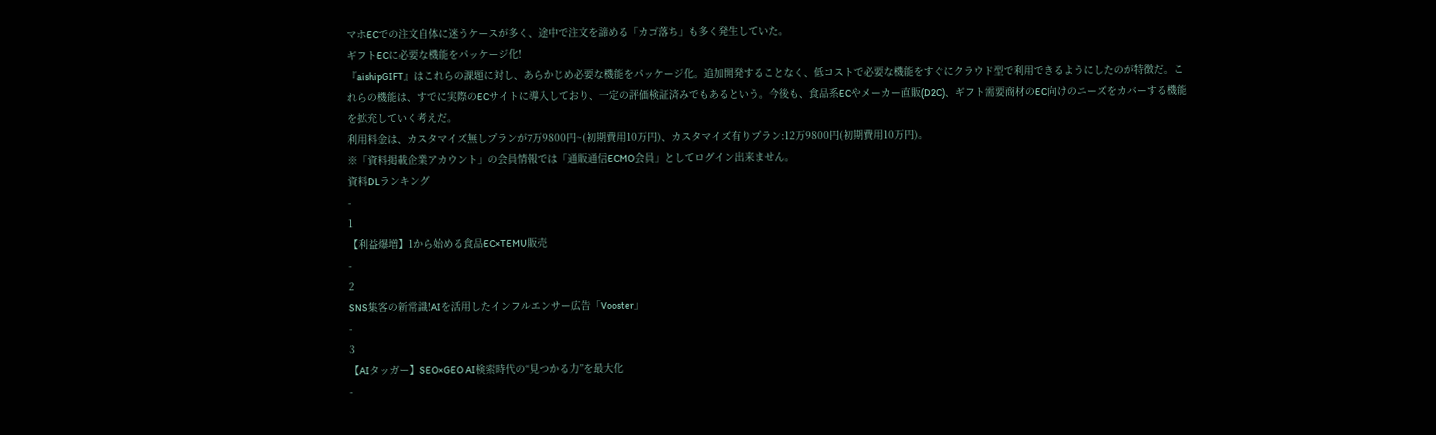マホECでの注文自体に迷うケースが多く、途中で注文を諦める「カゴ落ち」も多く発生していた。
ギフトECに必要な機能をパッケージ化!
『aishipGIFT』はこれらの課題に対し、あらかじめ必要な機能をパッケージ化。追加開発することなく、低コストで必要な機能をすぐにクラウド型で利用できるようにしたのが特徴だ。これらの機能は、すでに実際のECサイトに導入しており、一定の評価検証済みでもあるという。今後も、食品系ECやメーカー直販(D2C)、ギフト需要商材のEC向けのニーズをカバーする機能を拡充していく考えだ。
利用料金は、カスタマイズ無しプランが7万9800円~(初期費用10万円)、カスタマイズ有りプラン:12万9800円(初期費用10万円)。
※「資料掲載企業アカウント」の会員情報では「通販通信ECMO会員」としてログイン出来ません。
資料DLランキング
-
1
【利益爆増】1から始める食品EC×TEMU販売
-
2
SNS集客の新常識!AIを活用したインフルエンサー広告「Vooster」
-
3
【AIタッガー】SEO×GEO AI検索時代の“見つかる力”を最大化
-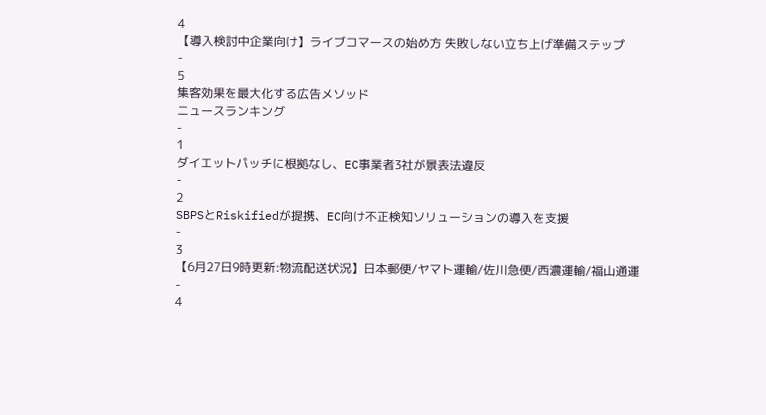4
【導入検討中企業向け】ライブコマースの始め方 失敗しない立ち上げ準備ステップ
-
5
集客効果を最大化する広告メソッド
ニュースランキング
-
1
ダイエットパッチに根拠なし、EC事業者3社が景表法違反
-
2
SBPSとRiskifiedが提携、EC向け不正検知ソリューションの導入を支援
-
3
【6月27日9時更新:物流配送状況】日本郵便/ヤマト運輸/佐川急便/西濃運輸/福山通運
-
4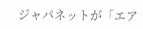ジャパネットが「エア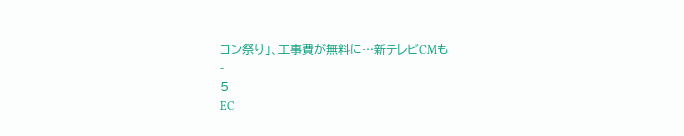コン祭り」、工事費が無料に…新テレビCMも
-
5
EC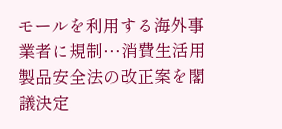モールを利用する海外事業者に規制…消費生活用製品安全法の改正案を閣議決定